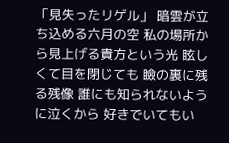「見失ったリゲル」 暗雲が立ち込める六月の空 私の場所から見上げる貴方という光 眩しくて目を閉じても 瞼の裏に残る残像 誰にも知られないように泣くから 好きでいてもい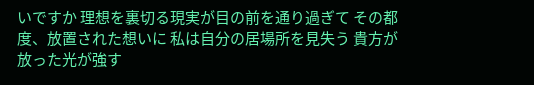いですか 理想を裏切る現実が目の前を通り過ぎて その都度、放置された想いに 私は自分の居場所を見失う 貴方が放った光が強す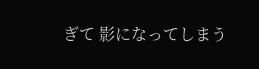ぎて 影になってしまう